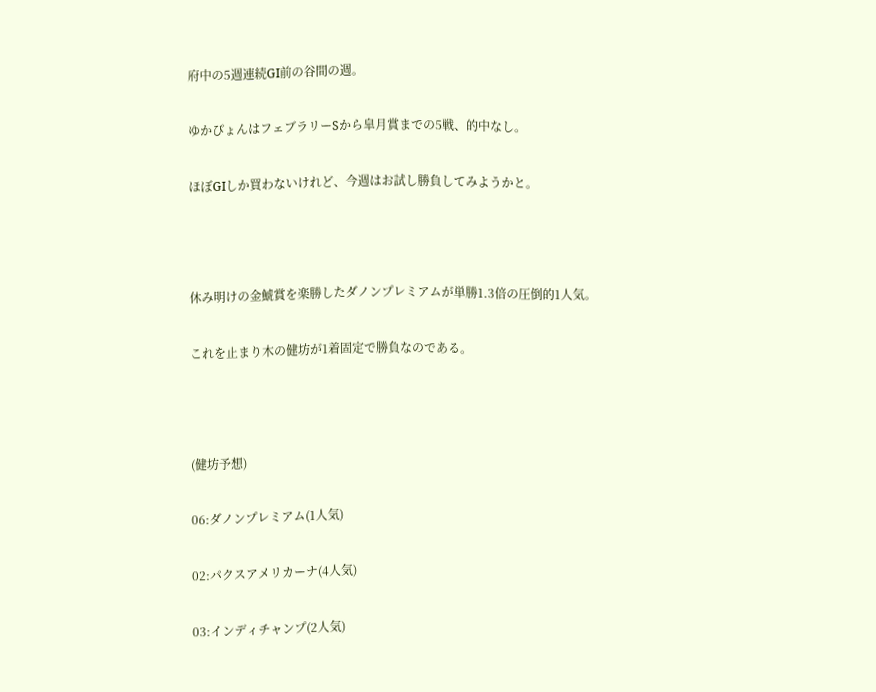府中の5週連続GI前の谷間の週。

ゆかぴょんはフェブラリーSから皐月賞までの5戦、的中なし。

ほぼGIしか買わないけれど、今週はお試し勝負してみようかと。



休み明けの金鯱賞を楽勝したダノンプレミアムが単勝1.3倍の圧倒的1人気。

これを止まり木の健坊が1着固定で勝負なのである。



(健坊予想)

06:ダノンプレミアム(1人気)

02:パクスアメリカーナ(4人気)

03:インディチャンプ(2人気)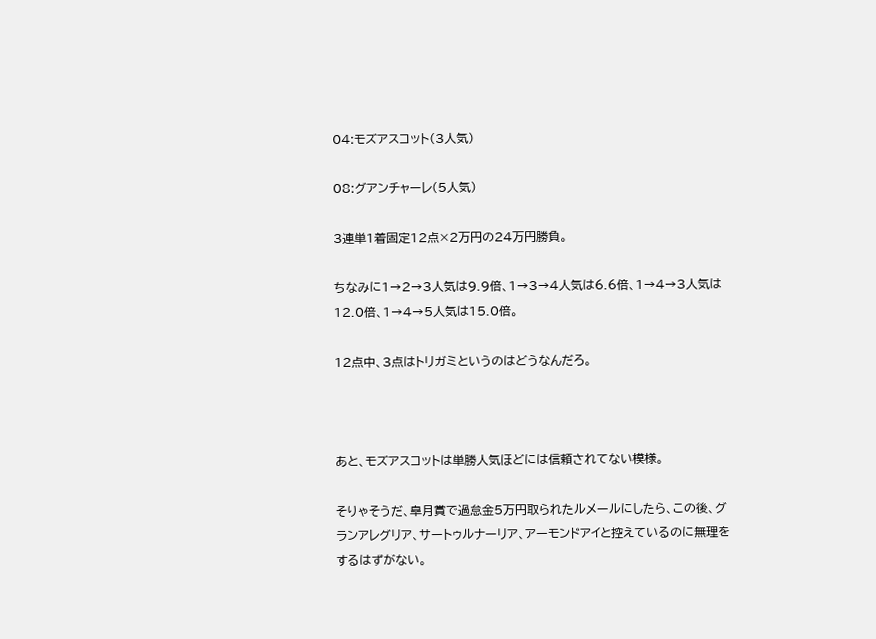04:モズアスコット(3人気)

08:グアンチャーレ(5人気)

3連単1着固定12点×2万円の24万円勝負。

ちなみに1→2→3人気は9.9倍、1→3→4人気は6.6倍、1→4→3人気は12.0倍、1→4→5人気は15.0倍。

12点中、3点はトリガミというのはどうなんだろ。



あと、モズアスコットは単勝人気ほどには信頼されてない模様。

そりゃそうだ、皐月賞で過怠金5万円取られたルメールにしたら、この後、グランアレグリア、サートゥルナーリア、アーモンドアイと控えているのに無理をするはずがない。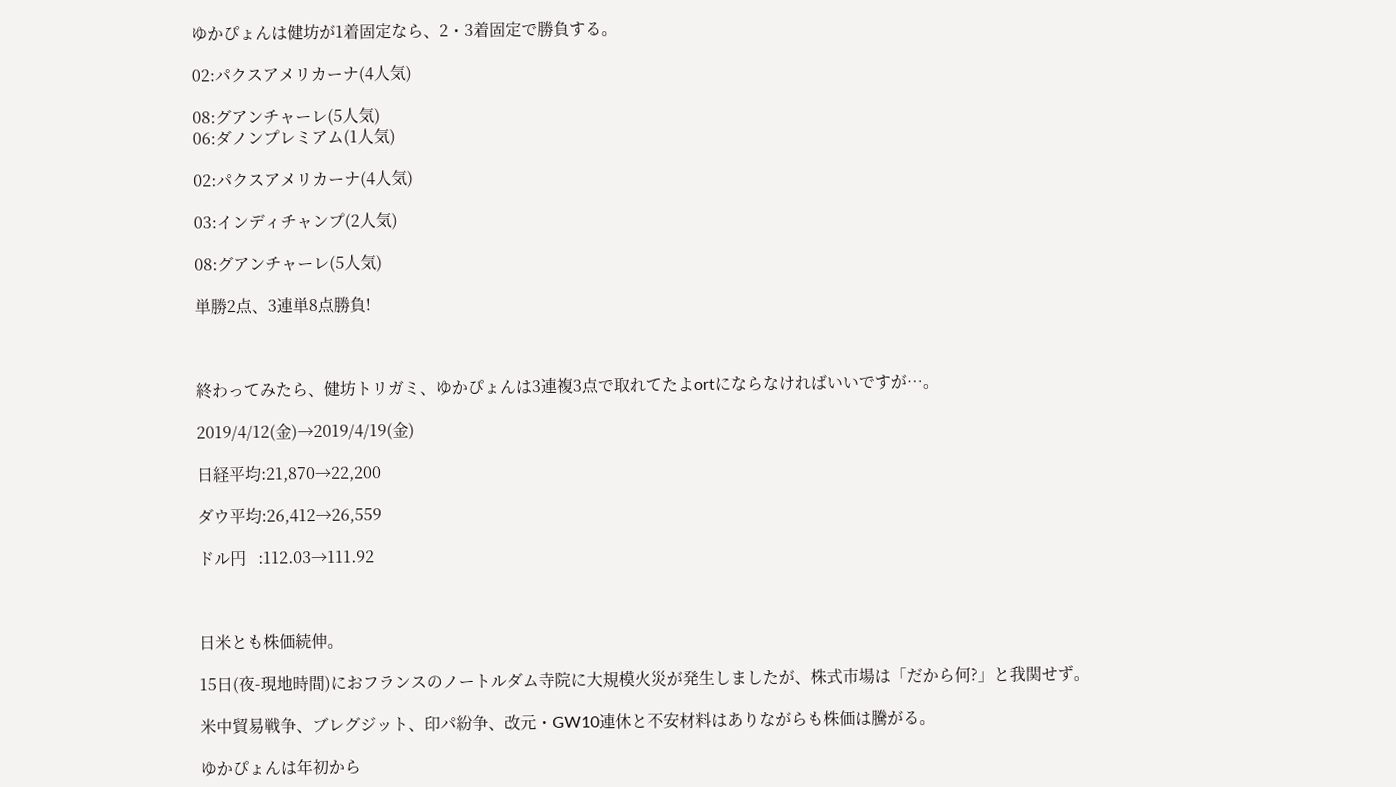ゆかぴょんは健坊が1着固定なら、2・3着固定で勝負する。

02:パクスアメリカーナ(4人気)

08:グアンチャーレ(5人気)
06:ダノンプレミアム(1人気)

02:パクスアメリカーナ(4人気)

03:インディチャンプ(2人気)

08:グアンチャーレ(5人気)

単勝2点、3連単8点勝負!



終わってみたら、健坊トリガミ、ゆかぴょんは3連複3点で取れてたよortにならなければいいですが…。

2019/4/12(金)→2019/4/19(金)

日経平均:21,870→22,200

ダウ平均:26,412→26,559

ドル円   :112.03→111.92



日米とも株価続伸。

15日(夜-現地時間)におフランスのノートルダム寺院に大規模火災が発生しましたが、株式市場は「だから何?」と我関せず。

米中貿易戦争、ブレグジット、印パ紛争、改元・GW10連休と不安材料はありながらも株価は騰がる。

ゆかぴょんは年初から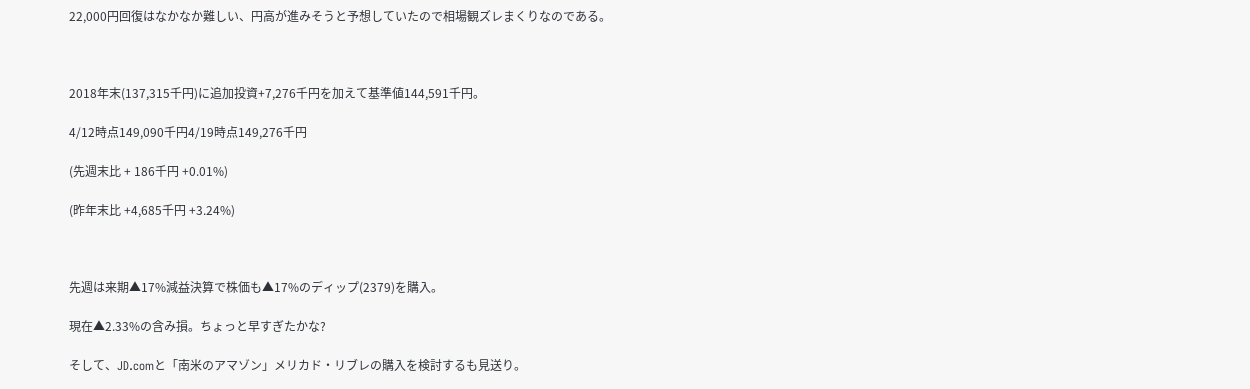22,000円回復はなかなか難しい、円高が進みそうと予想していたので相場観ズレまくりなのである。



2018年末(137,315千円)に追加投資+7,276千円を加えて基準値144,591千円。

4/12時点149,090千円4/19時点149,276千円

(先週末比 + 186千円 +0.01%)

(昨年末比 +4,685千円 +3.24%)



先週は来期▲17%減益決算で株価も▲17%のディップ(2379)を購入。

現在▲2.33%の含み損。ちょっと早すぎたかな?

そして、JD.comと「南米のアマゾン」メリカド・リブレの購入を検討するも見送り。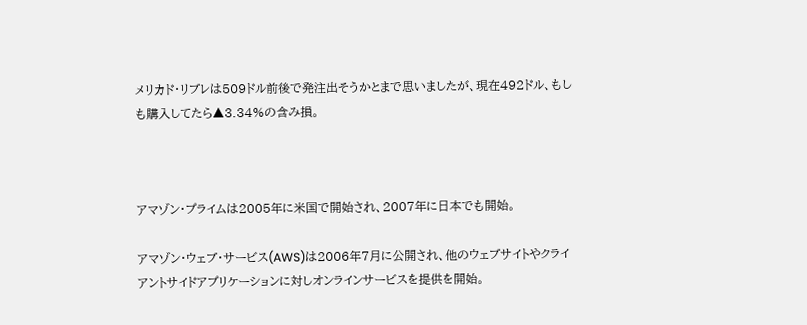メリカド・リブレは509ドル前後で発注出そうかとまで思いましたが、現在492ドル、もしも購入してたら▲3.34%の含み損。



アマゾン・プライムは2005年に米国で開始され、2007年に日本でも開始。

アマゾン・ウェブ・サービス(AWS)は2006年7月に公開され、他のウェブサイトやクライアントサイドアプリケーションに対しオンラインサービスを提供を開始。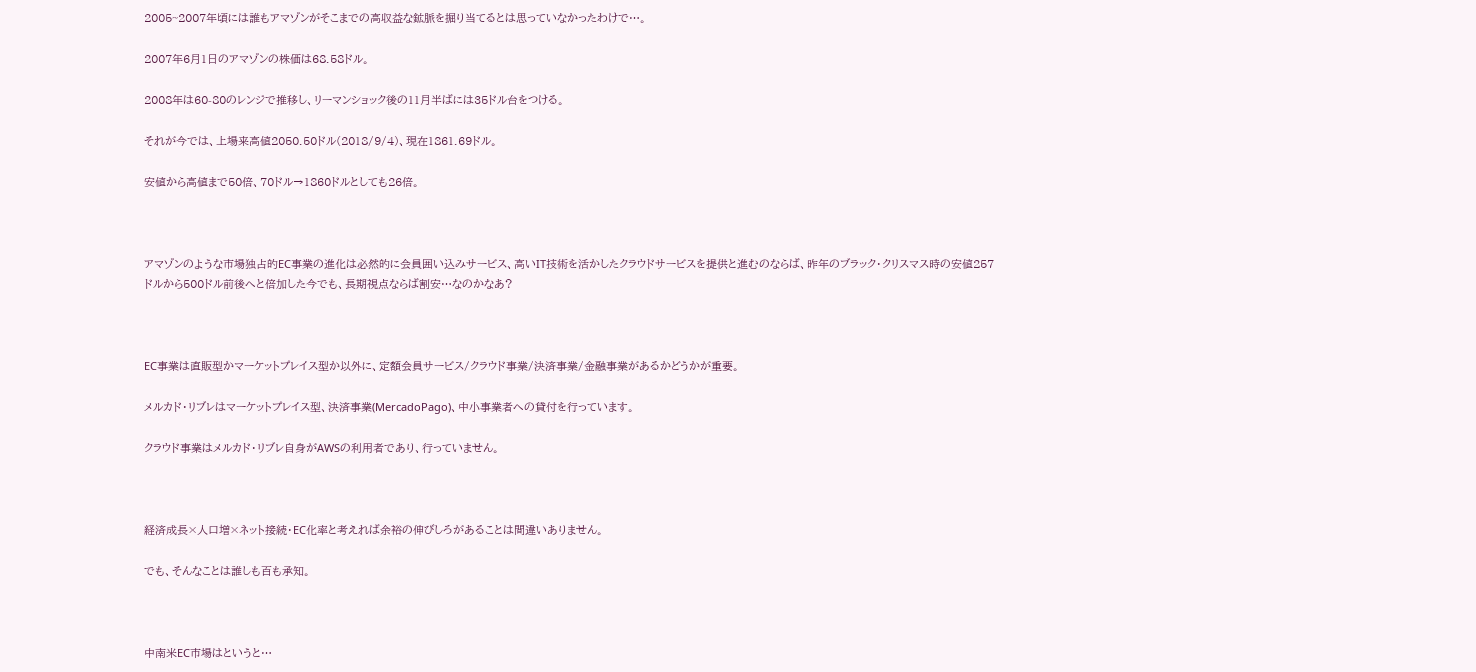2005~2007年頃には誰もアマゾンがそこまでの高収益な鉱脈を掘り当てるとは思っていなかったわけで…。

2007年6月1日のアマゾンの株価は68.58ドル。

2008年は60-80のレンジで推移し、リーマンショック後の11月半ばには35ドル台をつける。

それが今では、上場来高値2050.50ドル(2018/9/4)、現在1861.69ドル。

安値から高値まで50倍、70ドル→1860ドルとしても26倍。



アマゾンのような市場独占的EC事業の進化は必然的に会員囲い込みサービス、高いIT技術を活かしたクラウドサービスを提供と進むのならば、昨年のブラック・クリスマス時の安値257ドルから500ドル前後へと倍加した今でも、長期視点ならば割安…なのかなあ?



EC事業は直販型かマーケットプレイス型か以外に、定額会員サービス/クラウド事業/決済事業/金融事業があるかどうかが重要。

メルカド・リブレはマーケットプレイス型、決済事業(MercadoPago)、中小事業者への貸付を行っています。

クラウド事業はメルカド・リブレ自身がAWSの利用者であり、行っていません。



経済成長×人口増×ネット接続・EC化率と考えれば余裕の伸びしろがあることは間違いありません。

でも、そんなことは誰しも百も承知。



中南米EC市場はというと…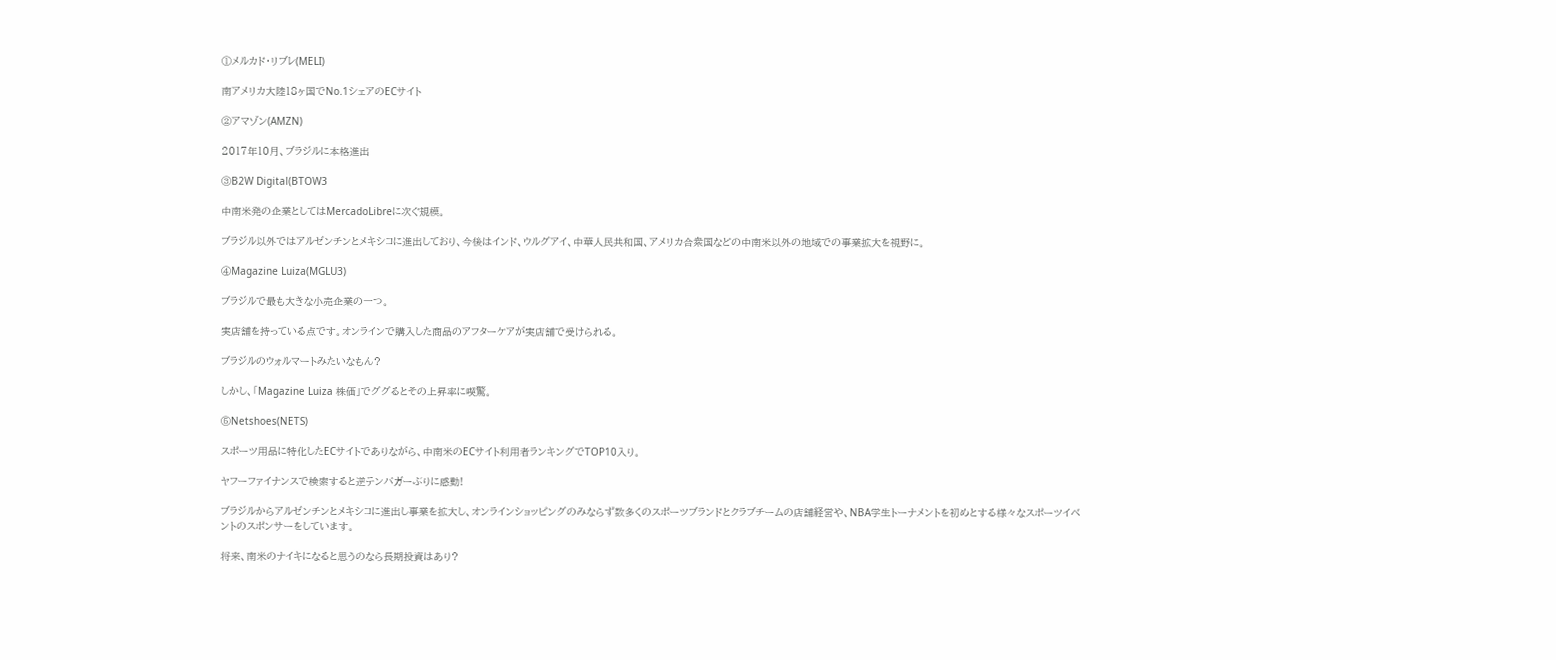①メルカド・リブレ(MELI)

南アメリカ大陸18ヶ国でNo.1シェアのECサイト

②アマゾン(AMZN)

2017年10月、ブラジルに本格進出

③B2W Digital(BTOW3

中南米発の企業としてはMercadoLibreに次ぐ規模。

ブラジル以外ではアルゼンチンとメキシコに進出しており、今後はインド、ウルグアイ、中華人民共和国、アメリカ合衆国などの中南米以外の地域での事業拡大を視野に。

④Magazine Luiza(MGLU3)

ブラジルで最も大きな小売企業の一つ。

実店舗を持っている点です。オンラインで購入した商品のアフターケアが実店舗で受けられる。

ブラジルのウォルマートみたいなもん?

しかし、「Magazine Luiza 株価」でググるとその上昇率に喫驚。

⑤Netshoes(NETS)

スポーツ用品に特化したECサイトでありながら、中南米のECサイト利用者ランキングでTOP10入り。

ヤフーファイナンスで検索すると逆テンバガーぶりに感動!

ブラジルからアルゼンチンとメキシコに進出し事業を拡大し、オンラインショッピングのみならず数多くのスポーツブランドとクラブチームの店舗経営や、NBA学生トーナメントを初めとする様々なスポーツイベントのスポンサーをしています。

将来、南米のナイキになると思うのなら長期投資はあり?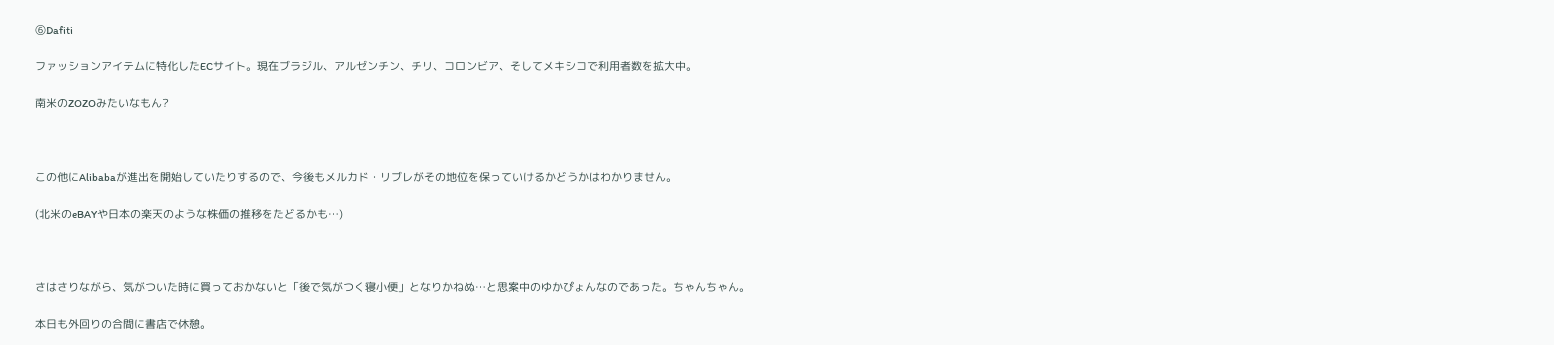⑥Dafiti

ファッションアイテムに特化したECサイト。現在ブラジル、アルゼンチン、チリ、コロンビア、そしてメキシコで利用者数を拡大中。

南米のZOZOみたいなもん?



この他にAlibabaが進出を開始していたりするので、今後もメルカド・リブレがその地位を保っていけるかどうかはわかりません。

(北米のeBAYや日本の楽天のような株価の推移をたどるかも…)



さはさりながら、気がついた時に買っておかないと「後で気がつく寝小便」となりかねぬ…と思案中のゆかぴょんなのであった。ちゃんちゃん。

本日も外回りの合間に書店で休憩。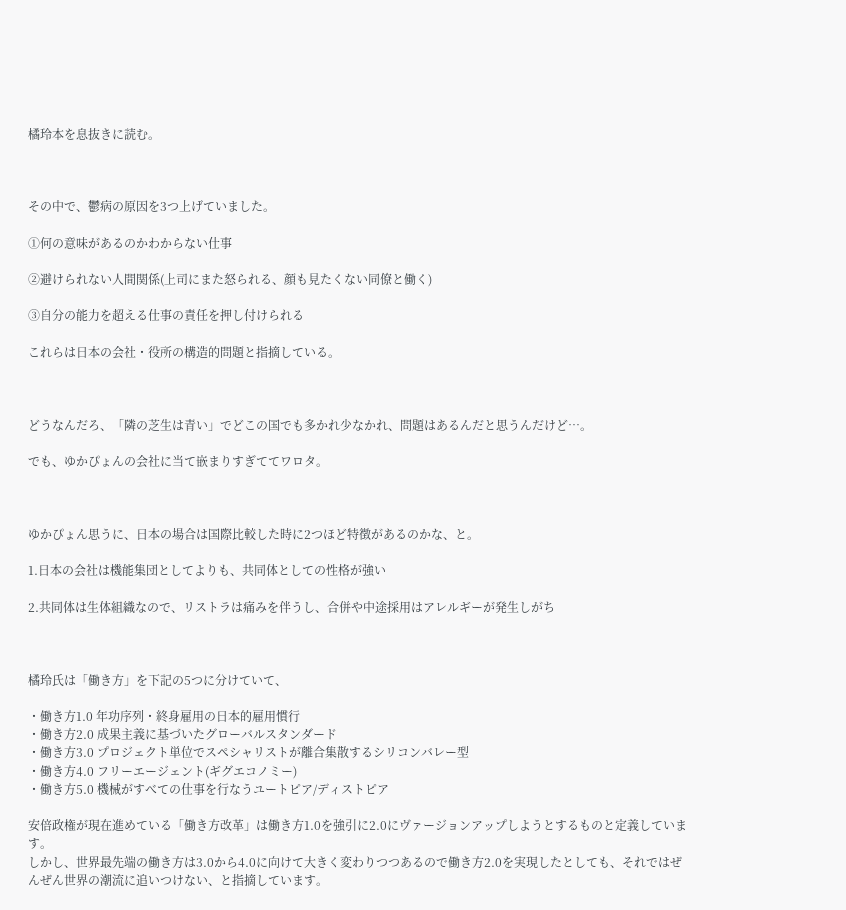橘玲本を息抜きに読む。



その中で、鬱病の原因を3つ上げていました。

①何の意味があるのかわからない仕事

②避けられない人間関係(上司にまた怒られる、顔も見たくない同僚と働く)

③自分の能力を超える仕事の責任を押し付けられる

これらは日本の会社・役所の構造的問題と指摘している。



どうなんだろ、「隣の芝生は青い」でどこの国でも多かれ少なかれ、問題はあるんだと思うんだけど…。

でも、ゆかぴょんの会社に当て嵌まりすぎててワロタ。



ゆかぴょん思うに、日本の場合は国際比較した時に2つほど特徴があるのかな、と。

1.日本の会社は機能集団としてよりも、共同体としての性格が強い

2.共同体は生体組織なので、リストラは痛みを伴うし、合併や中途採用はアレルギーが発生しがち



橘玲氏は「働き方」を下記の5つに分けていて、

・働き方1.0 年功序列・終身雇用の日本的雇用慣行
・働き方2.0 成果主義に基づいたグローバルスタンダード
・働き方3.0 プロジェクト単位でスペシャリストが離合集散するシリコンバレー型
・働き方4.0 フリーエージェント(ギグエコノミー)
・働き方5.0 機械がすべての仕事を行なうユートピア/ディストピア

安倍政権が現在進めている「働き方改革」は働き方1.0を強引に2.0にヴァージョンアップしようとするものと定義しています。
しかし、世界最先端の働き方は3.0から4.0に向けて大きく変わりつつあるので働き方2.0を実現したとしても、それではぜんぜん世界の潮流に追いつけない、と指摘しています。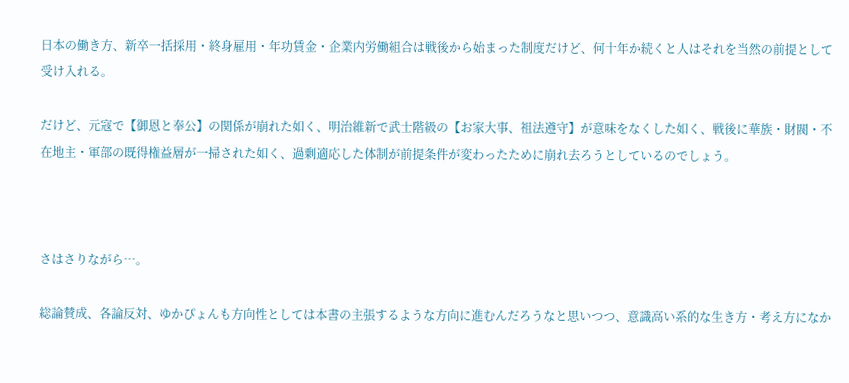日本の働き方、新卒一括採用・終身雇用・年功賃金・企業内労働組合は戦後から始まった制度だけど、何十年か続くと人はそれを当然の前提として受け入れる。

だけど、元寇で【御恩と奉公】の関係が崩れた如く、明治維新で武士階級の【お家大事、祖法遵守】が意味をなくした如く、戦後に華族・財閥・不在地主・軍部の既得権益層が一掃された如く、過剰適応した体制が前提条件が変わったために崩れ去ろうとしているのでしょう。



さはさりながら…。

総論賛成、各論反対、ゆかぴょんも方向性としては本書の主張するような方向に進むんだろうなと思いつつ、意識高い系的な生き方・考え方になか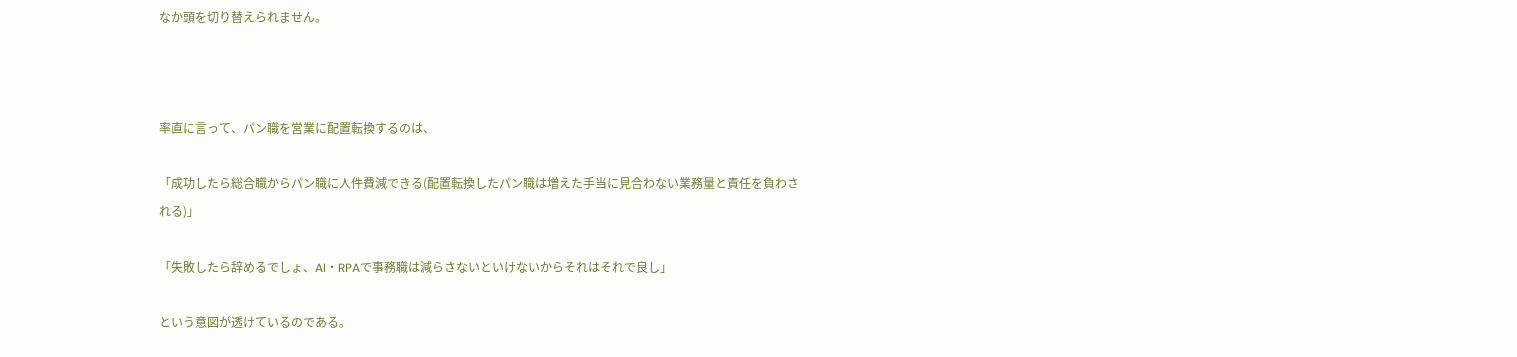なか頭を切り替えられません。



率直に言って、パン職を営業に配置転換するのは、

「成功したら総合職からパン職に人件費減できる(配置転換したパン職は増えた手当に見合わない業務量と責任を負わされる)」

「失敗したら辞めるでしょ、AI・RPAで事務職は減らさないといけないからそれはそれで良し」

という意図が透けているのである。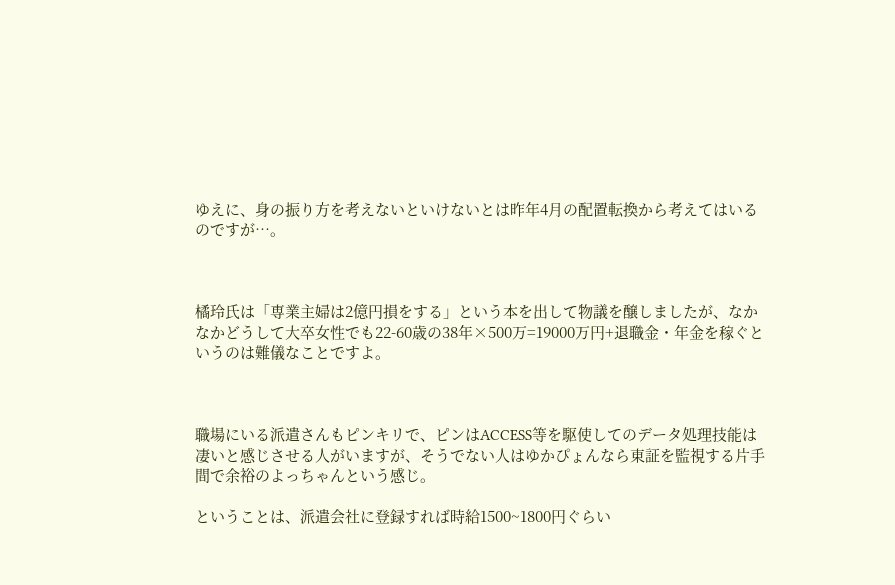ゆえに、身の振り方を考えないといけないとは昨年4月の配置転換から考えてはいるのですが…。



橘玲氏は「専業主婦は2億円損をする」という本を出して物議を醸しましたが、なかなかどうして大卒女性でも22-60歳の38年×500万=19000万円+退職金・年金を稼ぐというのは難儀なことですよ。



職場にいる派遣さんもピンキリで、ピンはACCESS等を駆使してのデータ処理技能は凄いと感じさせる人がいますが、そうでない人はゆかぴょんなら東証を監視する片手間で余裕のよっちゃんという感じ。

ということは、派遣会社に登録すれば時給1500~1800円ぐらい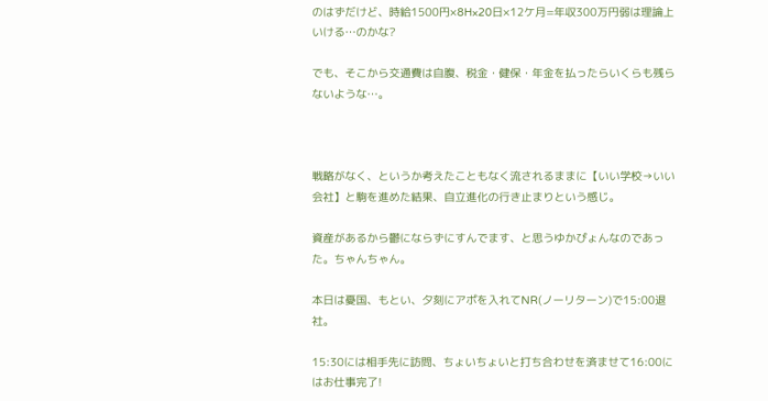のはずだけど、時給1500円×8H×20日×12ケ月=年収300万円弱は理論上いける…のかな?

でも、そこから交通費は自腹、税金・健保・年金を払ったらいくらも残らないような…。



戦略がなく、というか考えたこともなく流されるままに【いい学校→いい会社】と駒を進めた結果、自立進化の行き止まりという感じ。

資産があるから鬱にならずにすんでます、と思うゆかぴょんなのであった。ちゃんちゃん。

本日は憂国、もとい、夕刻にアポを入れてNR(ノーリターン)で15:00退社。

15:30には相手先に訪問、ちょいちょいと打ち合わせを済ませて16:00にはお仕事完了!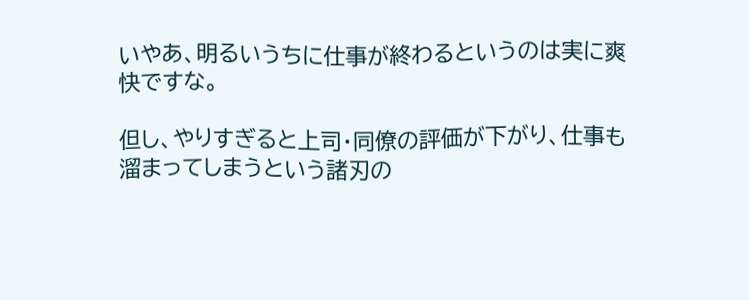いやあ、明るいうちに仕事が終わるというのは実に爽快ですな。

但し、やりすぎると上司・同僚の評価が下がり、仕事も溜まってしまうという諸刃の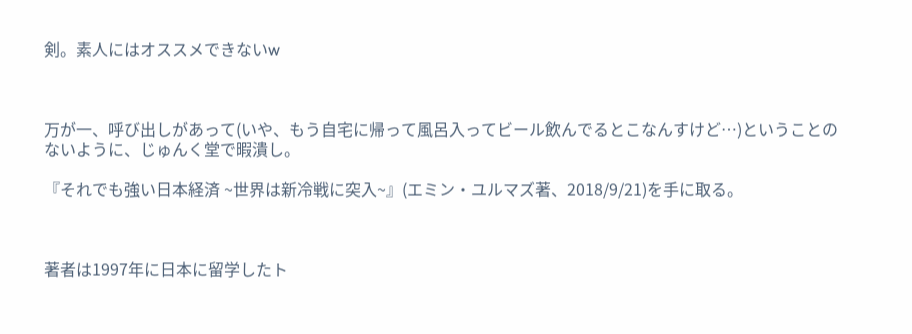剣。素人にはオススメできないw



万が一、呼び出しがあって(いや、もう自宅に帰って風呂入ってビール飲んでるとこなんすけど…)ということのないように、じゅんく堂で暇潰し。

『それでも強い日本経済 ~世界は新冷戦に突入~』(エミン・ユルマズ著、2018/9/21)を手に取る。



著者は1997年に日本に留学したト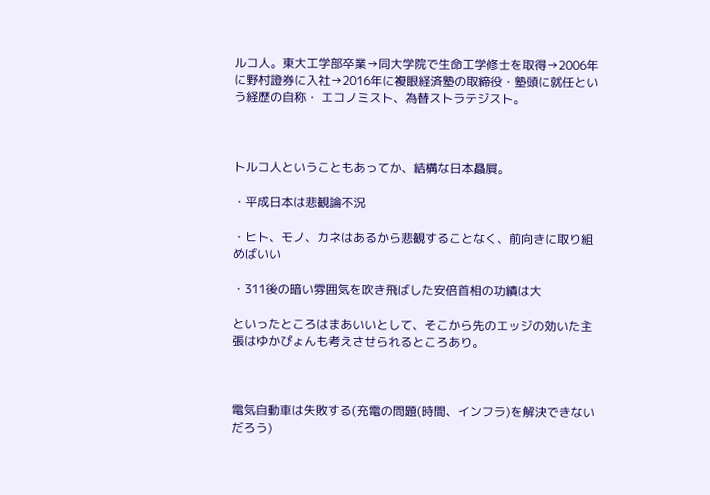ルコ人。東大工学部卒業→同大学院で生命工学修士を取得→2006年に野村證券に入社→2016年に複眼経済塾の取締役・塾頭に就任という経歴の自称・ エコノミスト、為替ストラテジスト。



トルコ人ということもあってか、結構な日本贔屓。

・平成日本は悲観論不況

・ヒト、モノ、カネはあるから悲観することなく、前向きに取り組めばいい

・311後の暗い雰囲気を吹き飛ばした安倍首相の功績は大

といったところはまあいいとして、そこから先のエッジの効いた主張はゆかぴょんも考えさせられるところあり。



電気自動車は失敗する(充電の問題(時間、インフラ)を解決できないだろう)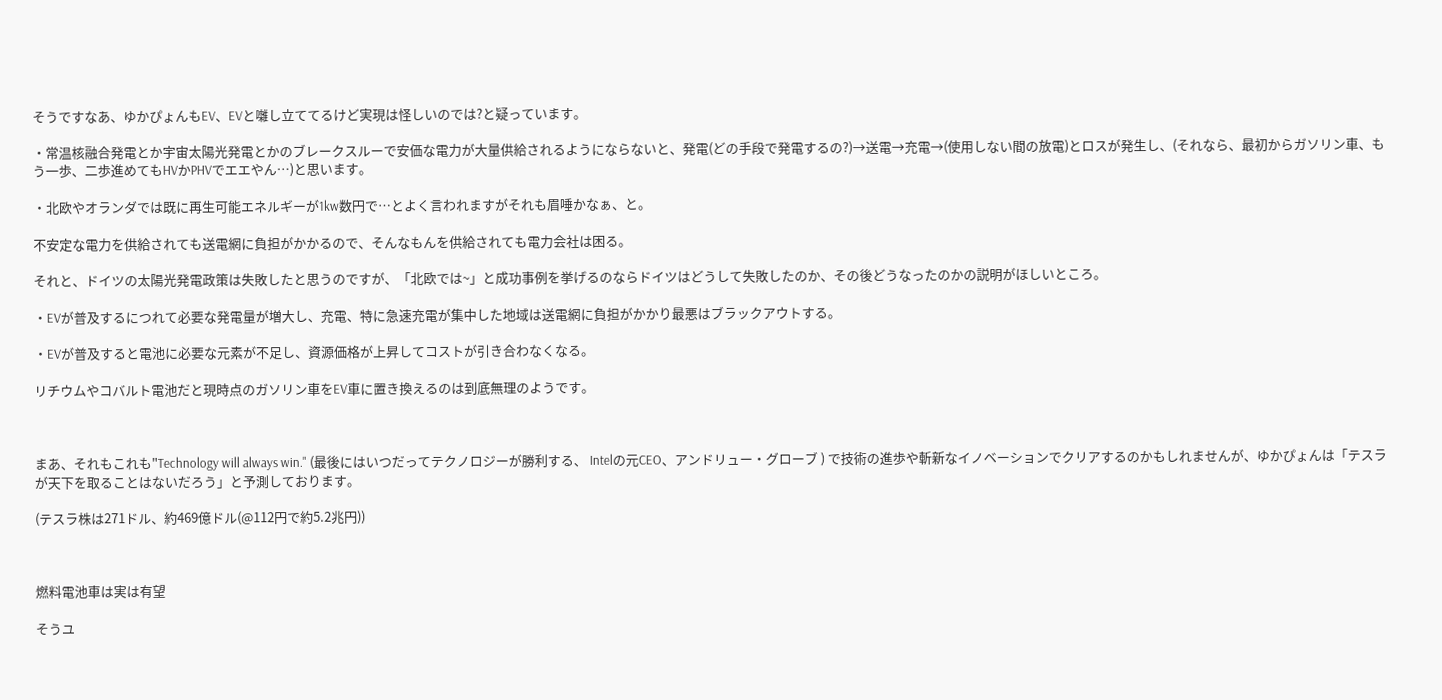そうですなあ、ゆかぴょんもEV、EVと囃し立ててるけど実現は怪しいのでは?と疑っています。

・常温核融合発電とか宇宙太陽光発電とかのブレークスルーで安価な電力が大量供給されるようにならないと、発電(どの手段で発電するの?)→送電→充電→(使用しない間の放電)とロスが発生し、(それなら、最初からガソリン車、もう一歩、二歩進めてもHVかPHVでエエやん…)と思います。

・北欧やオランダでは既に再生可能エネルギーが1kw数円で…とよく言われますがそれも眉唾かなぁ、と。

不安定な電力を供給されても送電網に負担がかかるので、そんなもんを供給されても電力会社は困る。

それと、ドイツの太陽光発電政策は失敗したと思うのですが、「北欧では~」と成功事例を挙げるのならドイツはどうして失敗したのか、その後どうなったのかの説明がほしいところ。

・EVが普及するにつれて必要な発電量が増大し、充電、特に急速充電が集中した地域は送電網に負担がかかり最悪はブラックアウトする。

・EVが普及すると電池に必要な元素が不足し、資源価格が上昇してコストが引き合わなくなる。

リチウムやコバルト電池だと現時点のガソリン車をEV車に置き換えるのは到底無理のようです。



まあ、それもこれも"Technology will always win." (最後にはいつだってテクノロジーが勝利する、 Intelの元CEO、アンドリュー・グローブ ) で技術の進歩や斬新なイノベーションでクリアするのかもしれませんが、ゆかぴょんは「テスラが天下を取ることはないだろう」と予測しております。

(テスラ株は271ドル、約469億ドル(@112円で約5.2兆円))



燃料電池車は実は有望

そうユ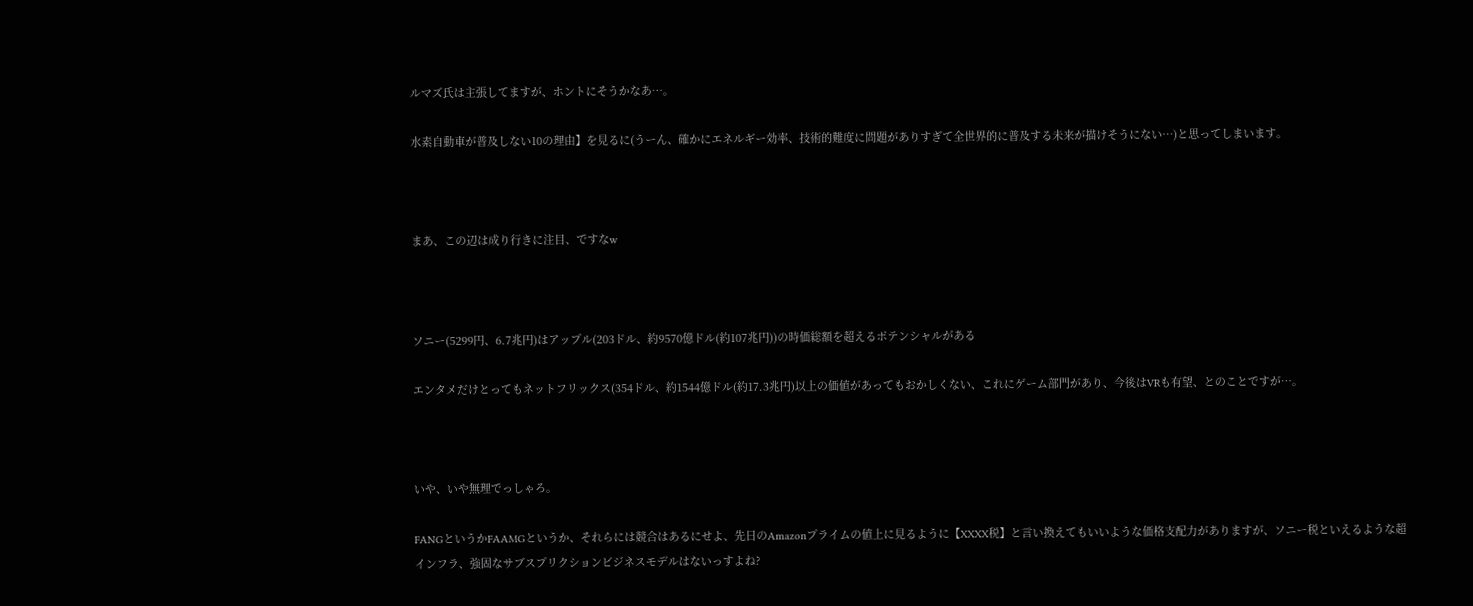ルマズ氏は主張してますが、ホントにそうかなあ…。

水素自動車が普及しない10の理由】を見るに(うーん、確かにエネルギー効率、技術的難度に問題がありすぎて全世界的に普及する未来が描けそうにない…)と思ってしまいます。



まあ、この辺は成り行きに注目、ですなw



ソニー(5299円、6.7兆円)はアップル(203ドル、約9570億ドル(約107兆円))の時価総額を超えるポテンシャルがある

エンタメだけとってもネットフリックス(354ドル、約1544億ドル(約17.3兆円)以上の価値があってもおかしくない、これにゲーム部門があり、今後はVRも有望、とのことですが…。



いや、いや無理でっしゃろ。

FANGというかFAAMGというか、それらには競合はあるにせよ、先日のAmazonプライムの値上に見るように【XXXX税】と言い換えてもいいような価格支配力がありますが、ソニー税といえるような超インフラ、強固なサブスプリクションビジネスモデルはないっすよね?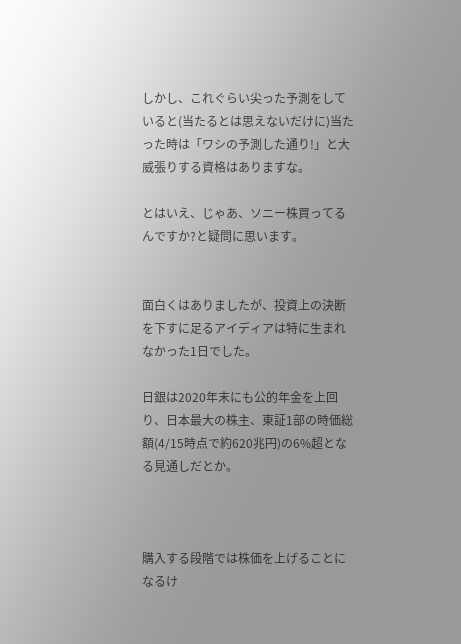しかし、これぐらい尖った予測をしていると(当たるとは思えないだけに)当たった時は「ワシの予測した通り!」と大威張りする資格はありますな。

とはいえ、じゃあ、ソニー株買ってるんですか?と疑問に思います。


面白くはありましたが、投資上の決断を下すに足るアイディアは特に生まれなかった1日でした。

日銀は2020年末にも公的年金を上回り、日本最大の株主、東証1部の時価総額(4/15時点で約620兆円)の6%超となる見通しだとか。



購入する段階では株価を上げることになるけ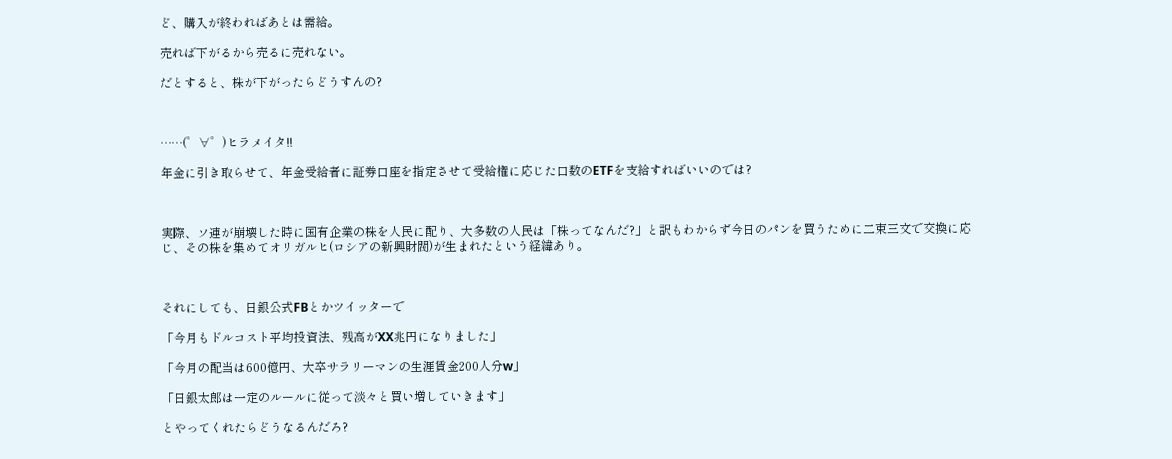ど、購入が終わればあとは需給。

売れば下がるから売るに売れない。

だとすると、株が下がったらどうすんの?



……(゜∀゜)ヒラメイタ!!

年金に引き取らせて、年金受給者に証券口座を指定させて受給権に応じた口数のETFを支給すればいいのでは?



実際、ソ連が崩壊した時に国有企業の株を人民に配り、大多数の人民は「株ってなんだ?」と訳もわからず今日のパンを買うために二束三文で交換に応じ、その株を集めてオリガルヒ(ロシアの新興財閥)が生まれたという経緯あり。



それにしても、日銀公式FBとかツイッターで

「今月もドルコスト平均投資法、残高がXX兆円になりました」

「今月の配当は600億円、大卒サラリーマンの生涯賃金200人分w」

「日銀太郎は一定のルールに従って淡々と買い増していきます」

とやってくれたらどうなるんだろ?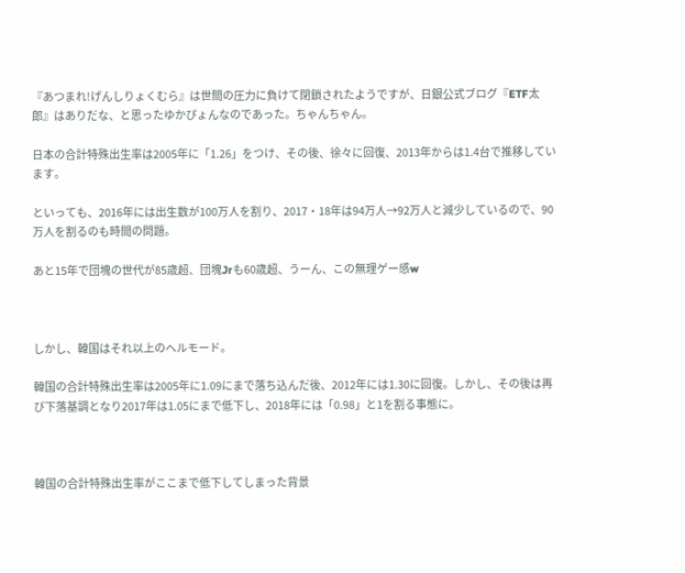『あつまれ!げんしりょくむら』は世間の圧力に負けて閉鎖されたようですが、日銀公式ブログ『ETF太郎』はありだな、と思ったゆかぴょんなのであった。ちゃんちゃん。

日本の合計特殊出生率は2005年に「1.26」をつけ、その後、徐々に回復、2013年からは1.4台で推移しています。

といっても、2016年には出生数が100万人を割り、2017・18年は94万人→92万人と減少しているので、90万人を割るのも時間の問題。

あと15年で団塊の世代が85歳超、団塊Jrも60歳超、うーん、この無理ゲー感w



しかし、韓国はそれ以上のヘルモード。

韓国の合計特殊出生率は2005年に1.09にまで落ち込んだ後、2012年には1.30に回復。しかし、その後は再び下落基調となり2017年は1.05にまで低下し、2018年には「0.98」と1を割る事態に。



韓国の合計特殊出生率がここまで低下してしまった背景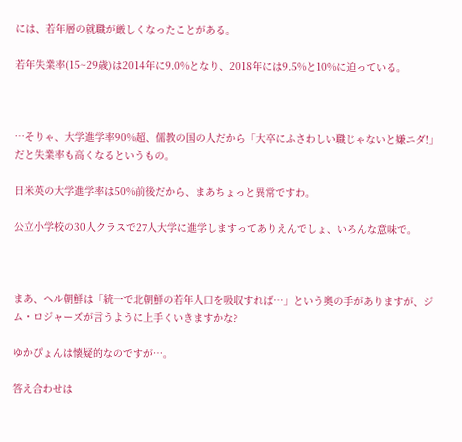には、若年層の就職が厳しくなったことがある。

若年失業率(15~29歳)は2014年に9.0%となり、2018年には9.5%と10%に迫っている。



…そりゃ、大学進学率90%超、儒教の国の人だから「大卒にふさわしい職じゃないと嫌ニダ!」だと失業率も高くなるというもの。

日米英の大学進学率は50%前後だから、まあちょっと異常ですわ。

公立小学校の30人クラスで27人大学に進学しますってありえんでしょ、いろんな意味で。



まあ、ヘル朝鮮は「統一で北朝鮮の若年人口を吸収すれば…」という奥の手がありますが、ジム・ロジャーズが言うように上手くいきますかな?

ゆかぴょんは懐疑的なのですが…。

答え合わせは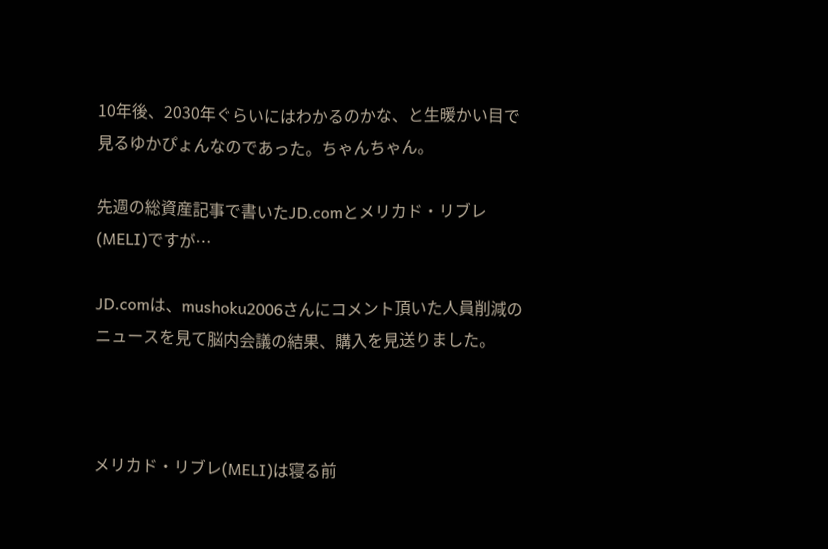10年後、2030年ぐらいにはわかるのかな、と生暖かい目で見るゆかぴょんなのであった。ちゃんちゃん。

先週の総資産記事で書いたJD.comとメリカド・リブレ(MELI)ですが…

JD.comは、mushoku2006さんにコメント頂いた人員削減のニュースを見て脳内会議の結果、購入を見送りました。



メリカド・リブレ(MELI)は寝る前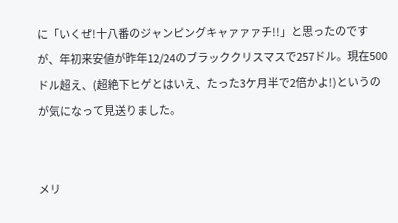に「いくぜ!十八番のジャンピングキャァァァチ!!」と思ったのですが、年初来安値が昨年12/24のブラッククリスマスで257ドル。現在500ドル超え、(超絶下ヒゲとはいえ、たった3ケ月半で2倍かよ!)というのが気になって見送りました。


メリ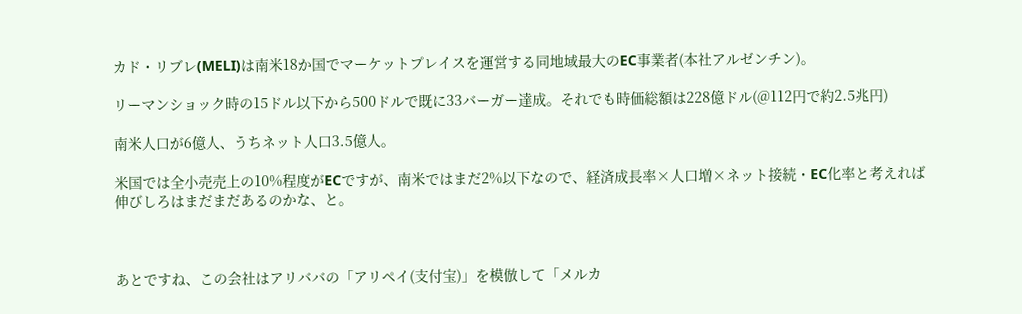カド・リブレ(MELI)は南米18か国でマーケットプレイスを運営する同地域最大のEC事業者(本社アルゼンチン)。

リーマンショック時の15ドル以下から500ドルで既に33バーガー達成。それでも時価総額は228億ドル(@112円で約2.5兆円)

南米人口が6億人、うちネット人口3.5億人。

米国では全小売売上の10%程度がECですが、南米ではまだ2%以下なので、経済成長率×人口増×ネット接続・EC化率と考えれば伸びしろはまだまだあるのかな、と。



あとですね、この会社はアリババの「アリペイ(支付宝)」を模倣して「メルカ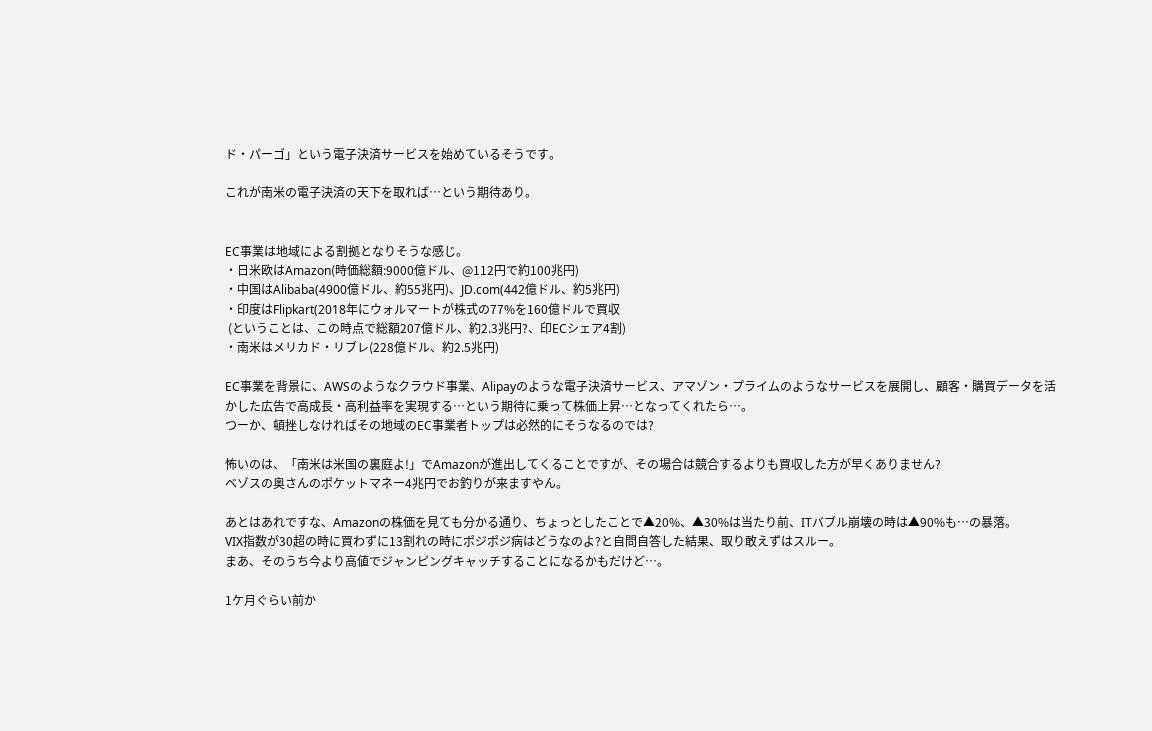ド・パーゴ」という電子決済サービスを始めているそうです。

これが南米の電子決済の天下を取れば…という期待あり。


EC事業は地域による割拠となりそうな感じ。
・日米欧はAmazon(時価総額:9000億ドル、@112円で約100兆円)
・中国はAlibaba(4900億ドル、約55兆円)、JD.com(442億ドル、約5兆円)
・印度はFlipkart(2018年にウォルマートが株式の77%を160億ドルで買収
 (ということは、この時点で総額207億ドル、約2.3兆円?、印ECシェア4割)
・南米はメリカド・リブレ(228億ドル、約2.5兆円)

EC事業を背景に、AWSのようなクラウド事業、Alipayのような電子決済サービス、アマゾン・プライムのようなサービスを展開し、顧客・購買データを活かした広告で高成長・高利益率を実現する…という期待に乗って株価上昇…となってくれたら…。
つーか、頓挫しなければその地域のEC事業者トップは必然的にそうなるのでは?

怖いのは、「南米は米国の裏庭よ!」でAmazonが進出してくることですが、その場合は競合するよりも買収した方が早くありません?
ベゾスの奥さんのポケットマネー4兆円でお釣りが来ますやん。

あとはあれですな、Amazonの株価を見ても分かる通り、ちょっとしたことで▲20%、▲30%は当たり前、ITバブル崩壊の時は▲90%も…の暴落。
VIX指数が30超の時に買わずに13割れの時にポジポジ病はどうなのよ?と自問自答した結果、取り敢えずはスルー。
まあ、そのうち今より高値でジャンピングキャッチすることになるかもだけど…。

1ケ月ぐらい前か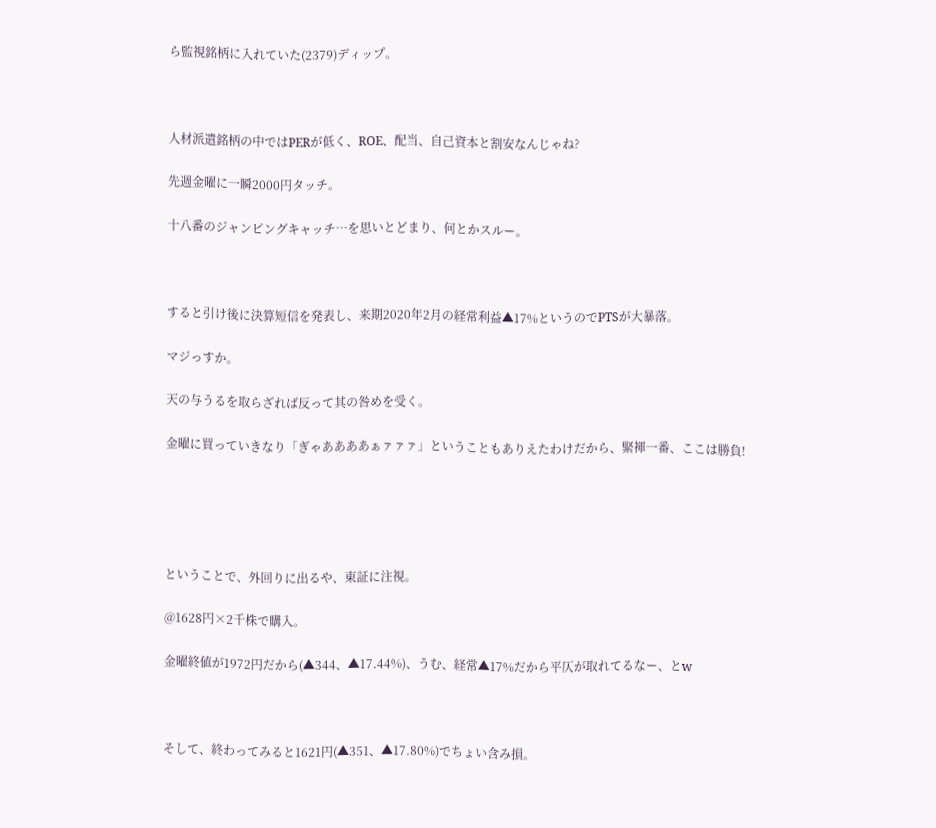ら監視銘柄に入れていた(2379)ディップ。



人材派遣銘柄の中ではPERが低く、ROE、配当、自己資本と割安なんじゃね?

先週金曜に一瞬2000円タッチ。

十八番のジャンピングキャッチ…を思いとどまり、何とかスルー。



すると引け後に決算短信を発表し、来期2020年2月の経常利益▲17%というのでPTSが大暴落。

マジっすか。

天の与うるを取らざれば反って其の咎めを受く。

金曜に買っていきなり「ぎゃああああぁァァァ」ということもありえたわけだから、緊褌一番、ここは勝負!





ということで、外回りに出るや、東証に注視。

@1628円×2千株で購入。

金曜終値が1972円だから(▲344、▲17.44%)、うむ、経常▲17%だから平仄が取れてるなー、とw



そして、終わってみると1621円(▲351、▲17.80%)でちょい含み損。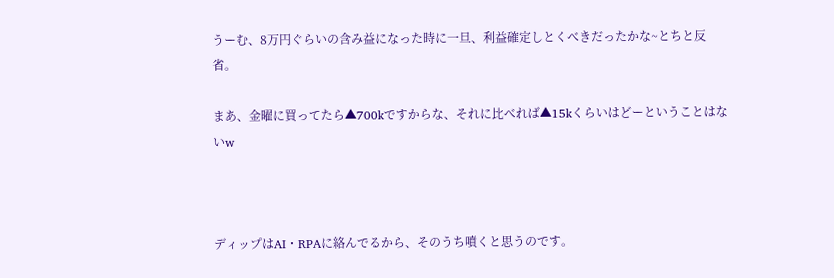うーむ、8万円ぐらいの含み益になった時に一旦、利益確定しとくべきだったかな~とちと反省。

まあ、金曜に買ってたら▲700kですからな、それに比べれば▲15kくらいはどーということはないw



ディップはAI・RPAに絡んでるから、そのうち噴くと思うのです。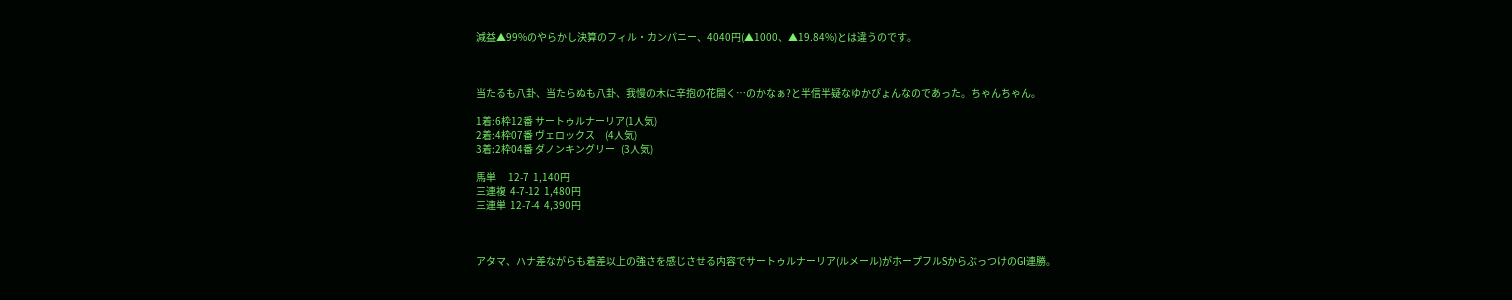減益▲99%のやらかし決算のフィル・カンパニー、4040円(▲1000、▲19.84%)とは違うのです。



当たるも八卦、当たらぬも八卦、我慢の木に辛抱の花開く…のかなぁ?と半信半疑なゆかぴょんなのであった。ちゃんちゃん。

1着:6枠12番 サートゥルナーリア(1人気)
2着:4枠07番 ヴェロックス     (4人気)
3着:2枠04番 ダノンキングリー   (3人気)

馬単      12-7  1,140円
三連複  4-7-12  1,480円
三連単  12-7-4  4,390円



アタマ、ハナ差ながらも着差以上の強さを感じさせる内容でサートゥルナーリア(ルメール)がホープフルSからぶっつけのGI連勝。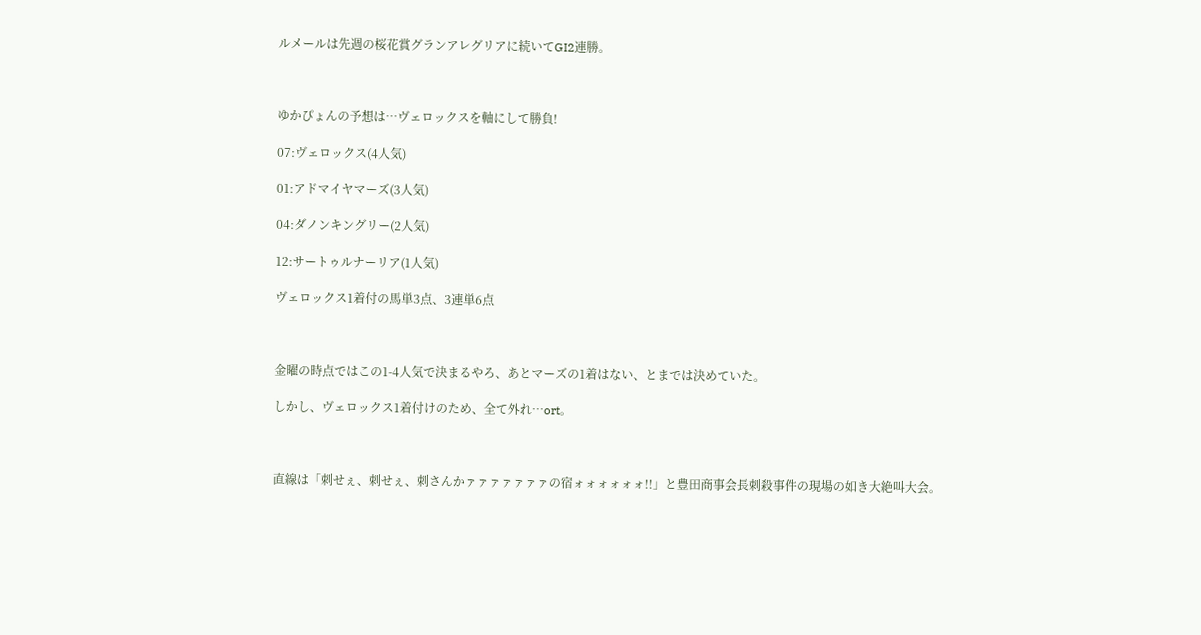ルメールは先週の桜花賞グランアレグリアに続いてGI2連勝。



ゆかぴょんの予想は…ヴェロックスを軸にして勝負!

07:ヴェロックス(4人気)

01:アドマイヤマーズ(3人気)

04:ダノンキングリー(2人気)

12:サートゥルナーリア(1人気)

ヴェロックス1着付の馬単3点、3連単6点



金曜の時点ではこの1-4人気で決まるやろ、あとマーズの1着はない、とまでは決めていた。

しかし、ヴェロックス1着付けのため、全て外れ…ort。



直線は「刺せぇ、刺せぇ、刺さんかァァァァァァァの宿ォォォォォォ!!」と豊田商事会長刺殺事件の現場の如き大絶叫大会。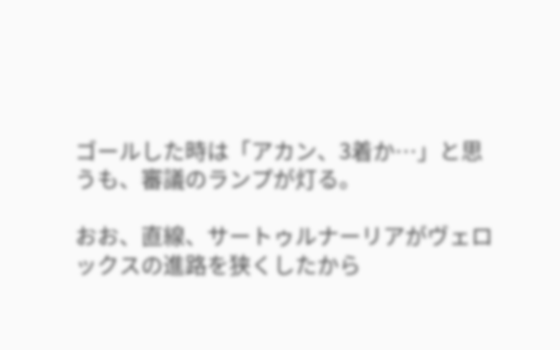ゴールした時は「アカン、3着か…」と思うも、審議のランプが灯る。

おお、直線、サートゥルナーリアがヴェロックスの進路を狭くしたから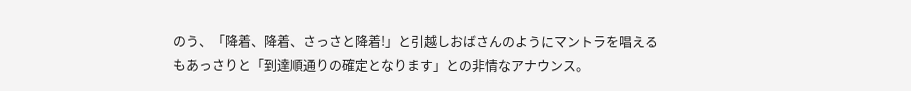のう、「降着、降着、さっさと降着!」と引越しおばさんのようにマントラを唱えるもあっさりと「到達順通りの確定となります」との非情なアナウンス。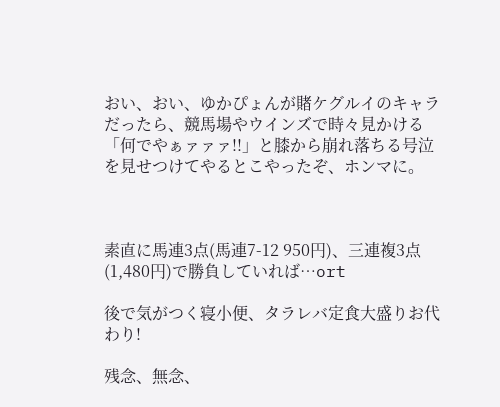おい、おい、ゆかぴょんが賭ケグルイのキャラだったら、競馬場やウインズで時々見かける「何でやぁァァァ!!」と膝から崩れ落ちる号泣を見せつけてやるとこやったぞ、ホンマに。



素直に馬連3点(馬連7-12 950円)、三連複3点(1,480円)で勝負していれば…ort

後で気がつく寝小便、タラレバ定食大盛りお代わり!

残念、無念、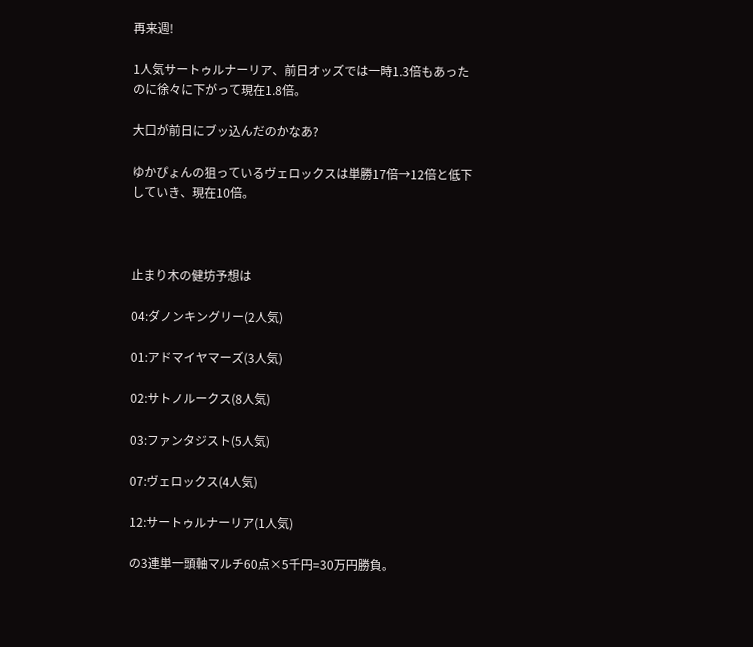再来週!

1人気サートゥルナーリア、前日オッズでは一時1.3倍もあったのに徐々に下がって現在1.8倍。

大口が前日にブッ込んだのかなあ?

ゆかぴょんの狙っているヴェロックスは単勝17倍→12倍と低下していき、現在10倍。



止まり木の健坊予想は

04:ダノンキングリー(2人気)

01:アドマイヤマーズ(3人気)

02:サトノルークス(8人気)

03:ファンタジスト(5人気)

07:ヴェロックス(4人気)

12:サートゥルナーリア(1人気)

の3連単一頭軸マルチ60点×5千円=30万円勝負。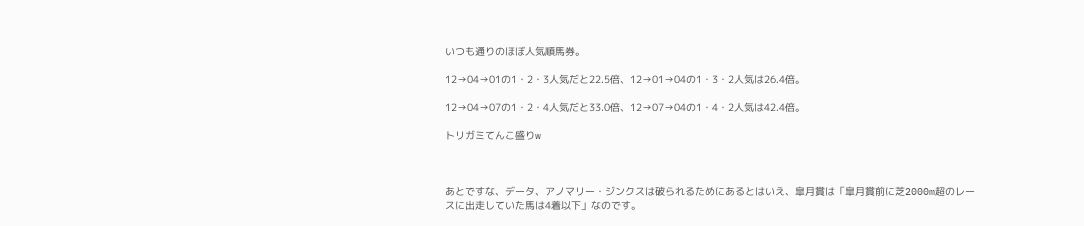いつも通りのほぼ人気順馬券。

12→04→01の1・2・3人気だと22.5倍、12→01→04の1・3・2人気は26.4倍。

12→04→07の1・2・4人気だと33.0倍、12→07→04の1・4・2人気は42.4倍。

トリガミてんこ盛りw



あとですな、データ、アノマリー・ジンクスは破られるためにあるとはいえ、皐月賞は「皐月賞前に芝2000m超のレースに出走していた馬は4着以下」なのです。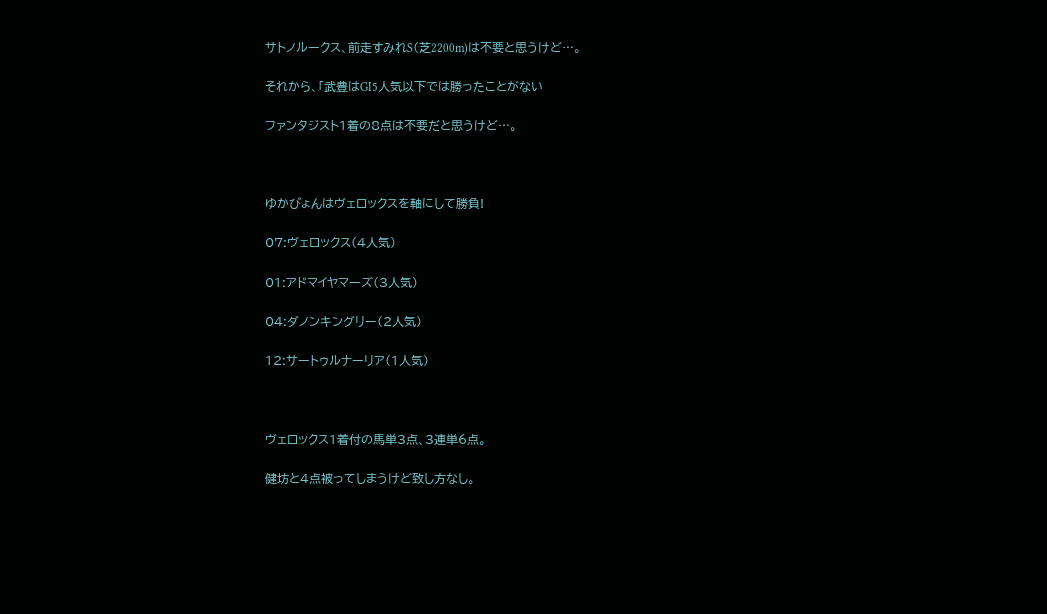サトノルークス、前走すみれS(芝2200m)は不要と思うけど…。

それから、「武豊はGI5人気以下では勝ったことがない

ファンタジスト1着の8点は不要だと思うけど…。



ゆかぴょんはヴェロックスを軸にして勝負!

07:ヴェロックス(4人気)

01:アドマイヤマーズ(3人気)

04:ダノンキングリー(2人気)

12:サートゥルナーリア(1人気)



ヴェロックス1着付の馬単3点、3連単6点。

健坊と4点被ってしまうけど致し方なし。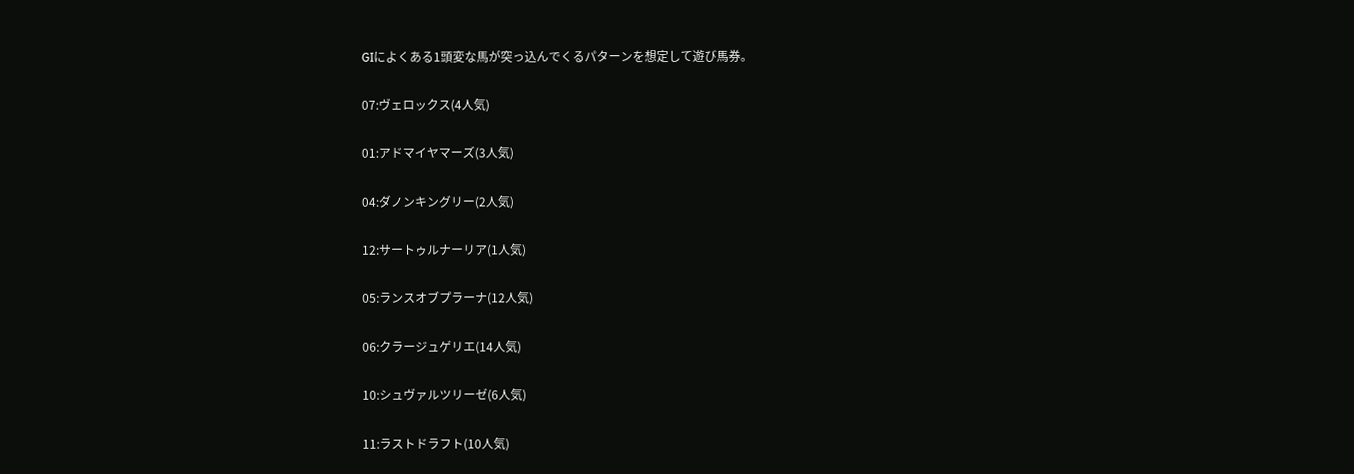GIによくある1頭変な馬が突っ込んでくるパターンを想定して遊び馬券。

07:ヴェロックス(4人気)

01:アドマイヤマーズ(3人気)

04:ダノンキングリー(2人気)

12:サートゥルナーリア(1人気)

05:ランスオブプラーナ(12人気)

06:クラージュゲリエ(14人気)

10:シュヴァルツリーゼ(6人気)

11:ラストドラフト(10人気)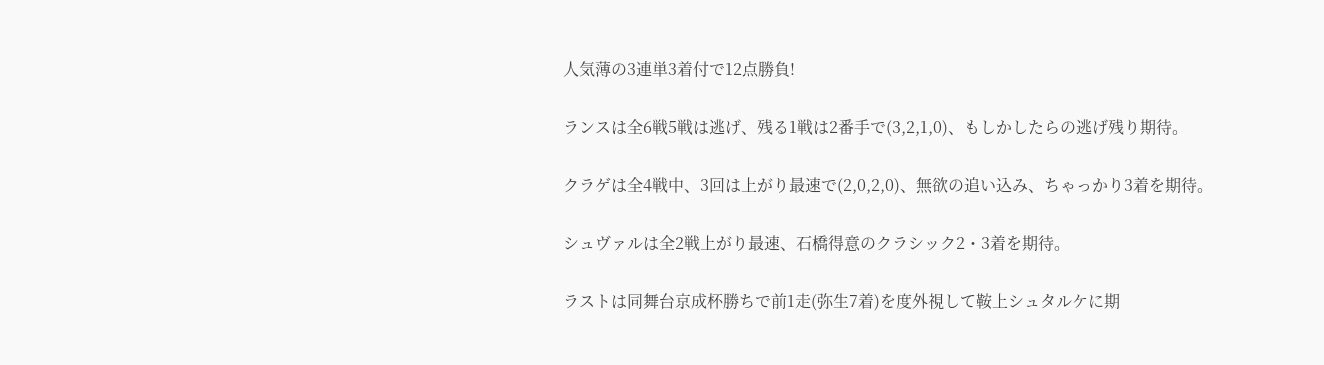人気薄の3連単3着付で12点勝負!

ランスは全6戦5戦は逃げ、残る1戦は2番手で(3,2,1,0)、もしかしたらの逃げ残り期待。

クラゲは全4戦中、3回は上がり最速で(2,0,2,0)、無欲の追い込み、ちゃっかり3着を期待。

シュヴァルは全2戦上がり最速、石橋得意のクラシック2・3着を期待。

ラストは同舞台京成杯勝ちで前1走(弥生7着)を度外視して鞍上シュタルケに期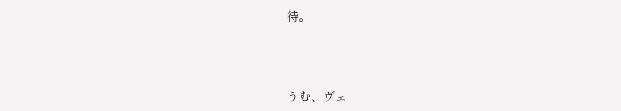待。



うむ、ヴェ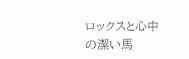ロックスと心中の潔い馬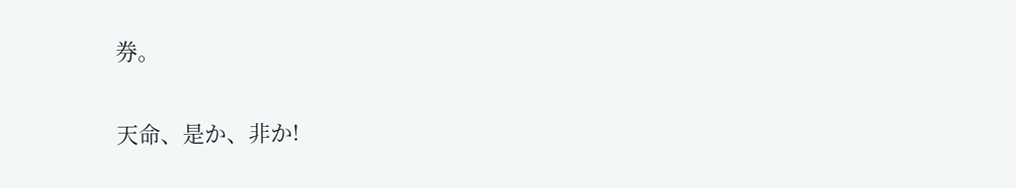券。

天命、是か、非か!